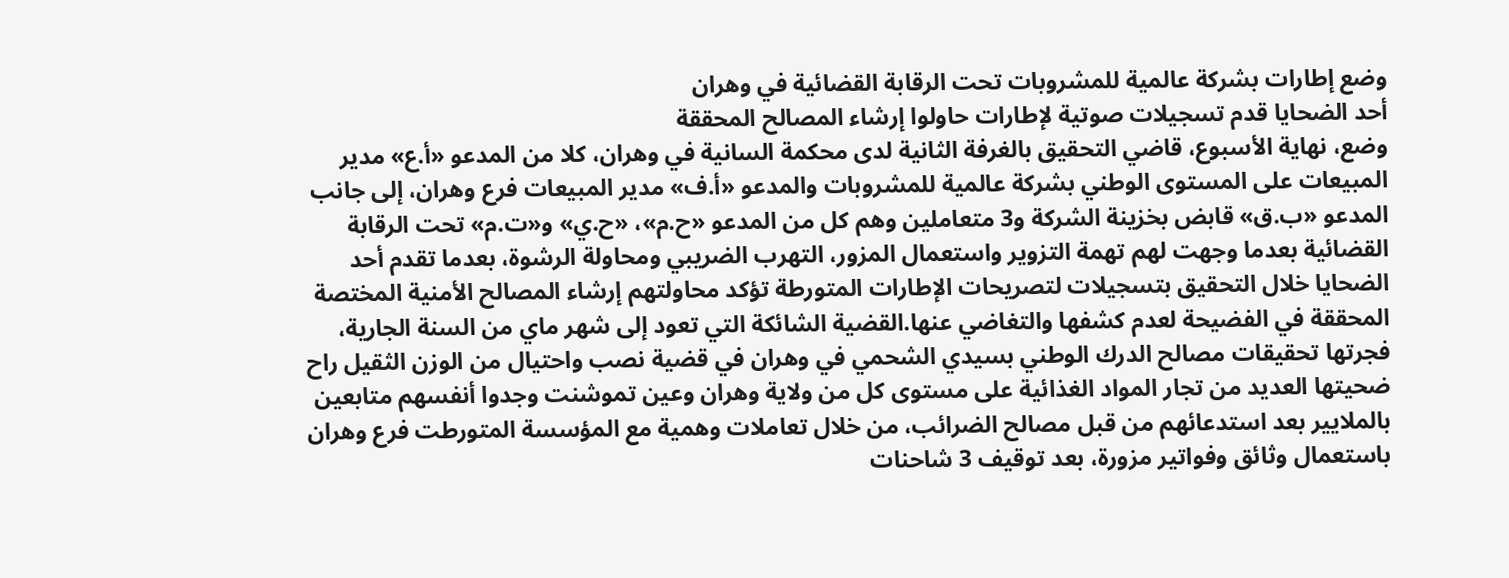وضع إطارات بشركة عالمية للمشروبات تحت الرقابة القضائية في وهران
أحد الضحايا قدم تسجيلات صوتية لإطارات حاولوا إرشاء المصالح المحققة
وضع، نهاية الأسبوع، قاضي التحقيق بالغرفة الثانية لدى محكمة السانية في وهران، كلا من المدعو «أ.ع» مدير المبيعات على المستوى الوطني بشركة عالمية للمشروبات والمدعو «أ.ف» مدير المبيعات فرع وهران، إلى جانب المدعو «ب.ق» قابض بخزينة الشركة و3 متعاملين وهم كل من المدعو «ح.م»، «ح.ي» و«ت.م» تحت الرقابة القضائية بعدما وجهت لهم تهمة التزوير واستعمال المزور، التهرب الضريبي ومحاولة الرشوة، بعدما تقدم أحد الضحايا خلال التحقيق بتسجيلات لتصريحات الإطارات المتورطة تؤكد محاولتهم إرشاء المصالح الأمنية المختصة المحققة في الفضيحة لعدم كشفها والتغاضي عنها.القضية الشائكة التي تعود إلى شهر ماي من السنة الجارية، فجرتها تحقيقات مصالح الدرك الوطني بسيدي الشحمي في وهران في قضية نصب واحتيال من الوزن الثقيل راح ضحيتها العديد من تجار المواد الغذائية على مستوى كل من ولاية وهران وعين تموشنت وجدوا أنفسهم متابعين بالملايير بعد استدعائهم من قبل مصالح الضرائب، من خلال تعاملات وهمية مع المؤسسة المتورطت فرع وهران باستعمال وثائق وفواتير مزورة، بعد توقيف 3 شاحنات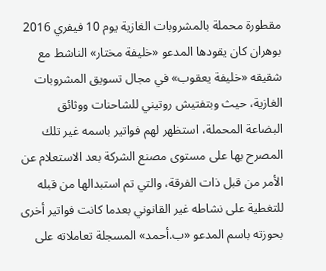مقطورة محملة بالمشروبات الغازية يوم 10 فيفري 2016 بوهران كان يقودها المدعو «خليفة مختار» الناشط مع شقيقه «خليفة يعقوب» في مجال تسويق المشروبات الغازية، حيث وبتفتيش روتيني للشاحنات ووثائق البضاعة المحملة، استظهر لهم فواتير باسمه غير تلك المصرح بها على مستوى مصنع الشركة بعد الاستعلام عن الأمر من قبل ذات الفرقة، والتي تم استبدالها من قبله للتغطية على نشاطه غير القانوني بعدما كانت فواتير أخرى بحوزته باسم المدعو «ب.أحمد» المسجلة تعاملاته على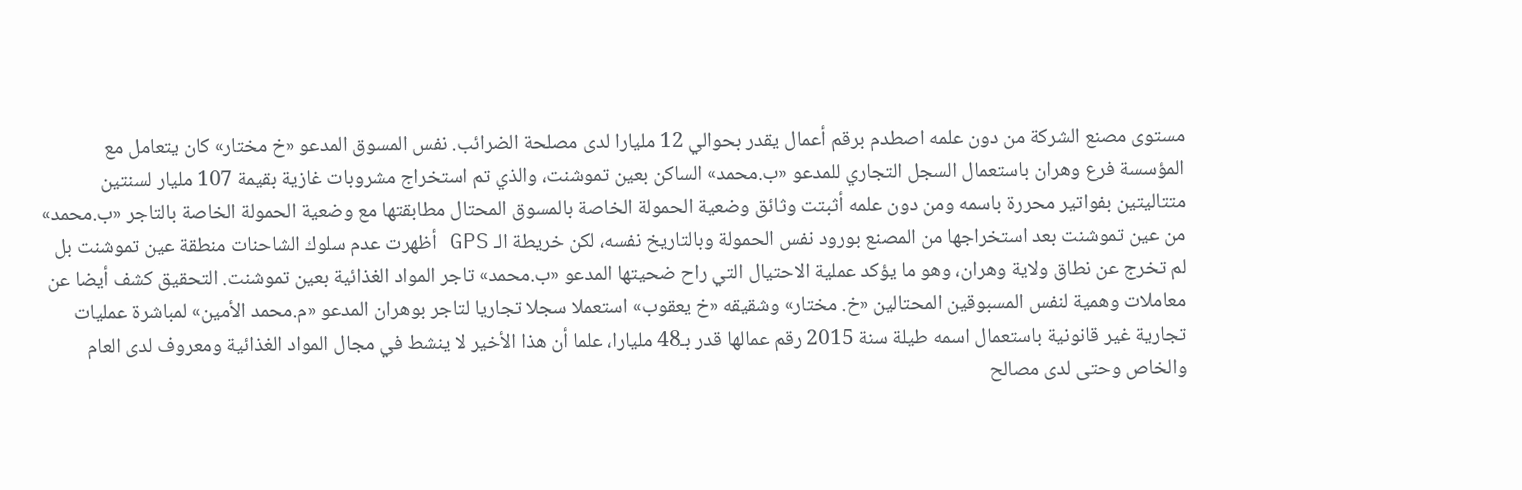مستوى مصنع الشركة من دون علمه اصطدم برقم أعمال يقدر بحوالي 12 مليارا لدى مصلحة الضرائب. نفس المسوق المدعو «خ مختار» كان يتعامل مع المؤسسة فرع وهران باستعمال السجل التجاري للمدعو «ب.محمد» الساكن بعين تموشنت، والذي تم استخراج مشروبات غازية بقيمة 107 مليار لسنتين متتاليتين بفواتير محررة باسمه ومن دون علمه أثبتت وثائق وضعية الحمولة الخاصة بالمسوق المحتال مطابقتها مع وضعية الحمولة الخاصة بالتاجر «ب.محمد» من عين تموشنت بعد استخراجها من المصنع بورود نفس الحمولة وبالتاريخ نفسه، لكن خريطة الـ GPS أظهرت عدم سلوك الشاحنات منطقة عين تموشنت بل لم تخرج عن نطاق ولاية وهران، وهو ما يؤكد عملية الاحتيال التي راح ضحيتها المدعو «ب.محمد» تاجر المواد الغذائية بعين تموشنت. التحقيق كشف أيضا عن معاملات وهمية لنفس المسبوقين المحتالين «خ. مختار» وشقيقه «خ يعقوب» استعملا سجلا تجاريا لتاجر بوهران المدعو «م.محمد الأمين» لمباشرة عمليات تجارية غير قانونية باستعمال اسمه طيلة سنة 2015 رقم عمالها قدر بـ48 مليارا، علما أن هذا الأخير لا ينشط في مجال المواد الغذائية ومعروف لدى العام والخاص وحتى لدى مصالح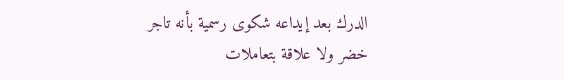الدرك بعد إيداعه شكوى رسمية بأنه تاجر خضر ولا علاقة بتعاملات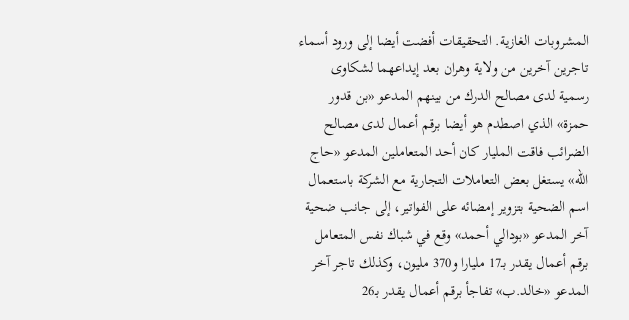المشروبات الغازية. التحقيقات أفضت أيضا إلى ورود أسماء تاجرين آخرين من ولاية وهران بعد إيداعهما لشكاوى رسمية لدى مصالح الدرك من بينهم المدعو «بن قدور حمزة» الذي اصطدم هو أيضا برقم أعمال لدى مصالح الضرائب فاقت المليار كان أحد المتعاملين المدعو «حاج الله» يستغل بعض التعاملات التجارية مع الشركة باستعمال اسم الضحية بتزوير إمضائه على الفواتير، إلى جانب ضحية آخر المدعو «بودالي أحمد» وقع في شباك نفس المتعامل برقم أعمال يقدر بـ17 مليارا و370 مليون، وكذلك تاجر آخر المدعو «خالد.ب» تفاجأ برقم أعمال يقدر بـ26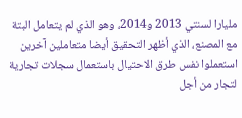مليارا لسنتي 2013 و2014، وهو الذي لم يتعامل البتة مع المصنع، الذي أظهر التحقيق أيضا متعاملين آخرين استعملوا نفس طرق الاحتيال باستعمال سجلات تجارية لتجار من أجل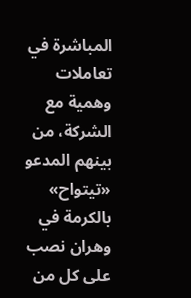المباشرة في تعاملات وهمية مع الشركة، من بينهم المدعو «تيتواح» بالكرمة في وهران نصب على كل من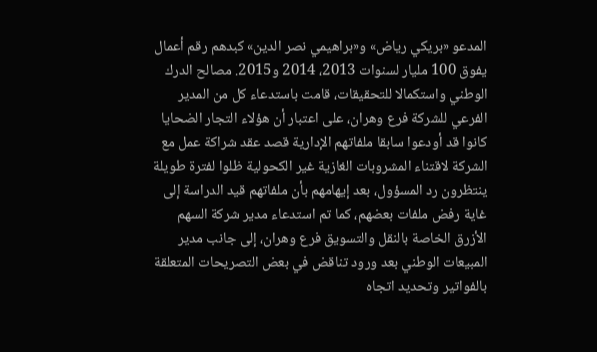المدعو «بريكي رياض» و«براهيمي نصر الدين» كبدهم رقم أعمال يفوق 100 مليار لسنوات 2013، 2014 و2015. مصالح الدرك الوطني واستكمالا للتحقيقات، قامت باستدعاء كل من المدير الفرعي للشركة فرع وهران، على اعتبار أن هؤلاء التجار الضحايا كانوا قد أودعوا سابقا ملفاتهم الإدارية قصد عقد شراكة عمل مع الشركة لاقتناء المشروبات الغازية غير الكحولية ظلوا لفترة طويلة ينتظرون رد المسؤول، بعد إيهامهم بأن ملفاتهم قيد الدراسة إلى غاية رفض ملفات بعضهم، كما تم استدعاء مدير شركة السهم الأزرق الخاصة بالنقل والتسويق فرع وهران، إلى جانب مدير المبيعات الوطني بعد ورود تناقض في بعض التصريحات المتعلقة بالفواتير وتحديد اتجاه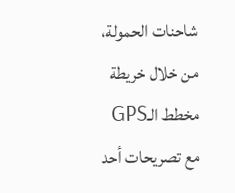شاحنات الحمولة، من خلال خريطة مخطط الـGPS مع تصريحات أحد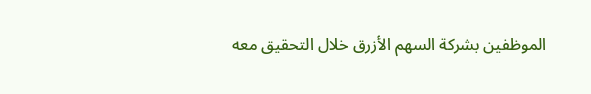الموظفين بشركة السهم الأزرق خلال التحقيق معه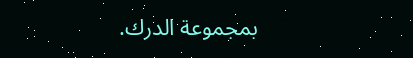بمجموعة الدرك.